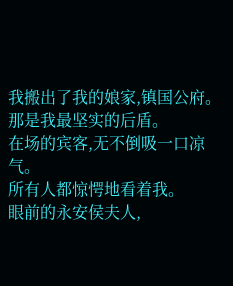我搬出了我的娘家,镇国公府。
那是我最坚实的后盾。
在场的宾客,无不倒吸一口凉气。
所有人都惊愕地看着我。
眼前的永安侯夫人,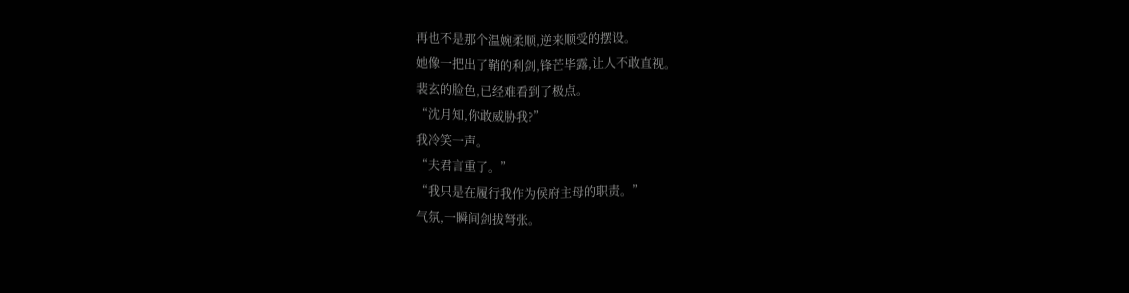再也不是那个温婉柔顺,逆来顺受的摆设。
她像一把出了鞘的利剑,锋芒毕露,让人不敢直视。
裴玄的脸色,已经难看到了极点。
“沈月知,你敢威胁我?”
我冷笑一声。
“夫君言重了。”
“我只是在履行我作为侯府主母的职责。”
气氛,一瞬间剑拔弩张。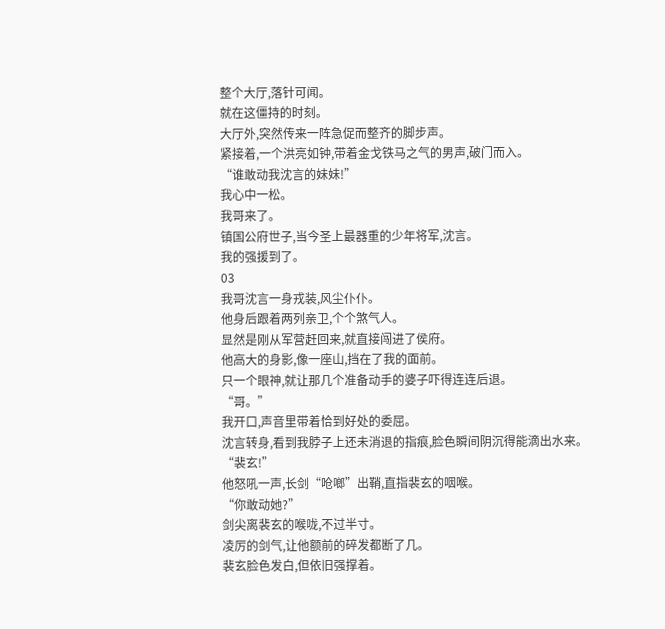整个大厅,落针可闻。
就在这僵持的时刻。
大厅外,突然传来一阵急促而整齐的脚步声。
紧接着,一个洪亮如钟,带着金戈铁马之气的男声,破门而入。
“谁敢动我沈言的妹妹!”
我心中一松。
我哥来了。
镇国公府世子,当今圣上最器重的少年将军,沈言。
我的强援到了。
03
我哥沈言一身戎装,风尘仆仆。
他身后跟着两列亲卫,个个煞气人。
显然是刚从军营赶回来,就直接闯进了侯府。
他高大的身影,像一座山,挡在了我的面前。
只一个眼神,就让那几个准备动手的婆子吓得连连后退。
“哥。”
我开口,声音里带着恰到好处的委屈。
沈言转身,看到我脖子上还未消退的指痕,脸色瞬间阴沉得能滴出水来。
“裴玄!”
他怒吼一声,长剑“呛啷”出鞘,直指裴玄的咽喉。
“你敢动她?”
剑尖离裴玄的喉咙,不过半寸。
凌厉的剑气,让他额前的碎发都断了几。
裴玄脸色发白,但依旧强撑着。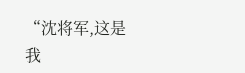“沈将军,这是我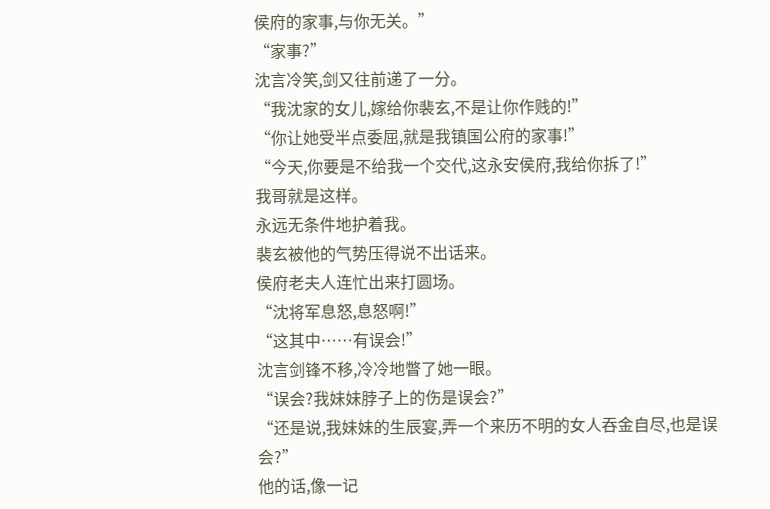侯府的家事,与你无关。”
“家事?”
沈言冷笑,剑又往前递了一分。
“我沈家的女儿,嫁给你裴玄,不是让你作贱的!”
“你让她受半点委屈,就是我镇国公府的家事!”
“今天,你要是不给我一个交代,这永安侯府,我给你拆了!”
我哥就是这样。
永远无条件地护着我。
裴玄被他的气势压得说不出话来。
侯府老夫人连忙出来打圆场。
“沈将军息怒,息怒啊!”
“这其中……有误会!”
沈言剑锋不移,冷冷地瞥了她一眼。
“误会?我妹妹脖子上的伤是误会?”
“还是说,我妹妹的生辰宴,弄一个来历不明的女人吞金自尽,也是误会?”
他的话,像一记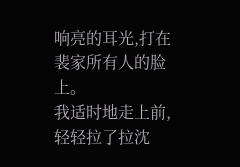响亮的耳光,打在裴家所有人的脸上。
我适时地走上前,轻轻拉了拉沈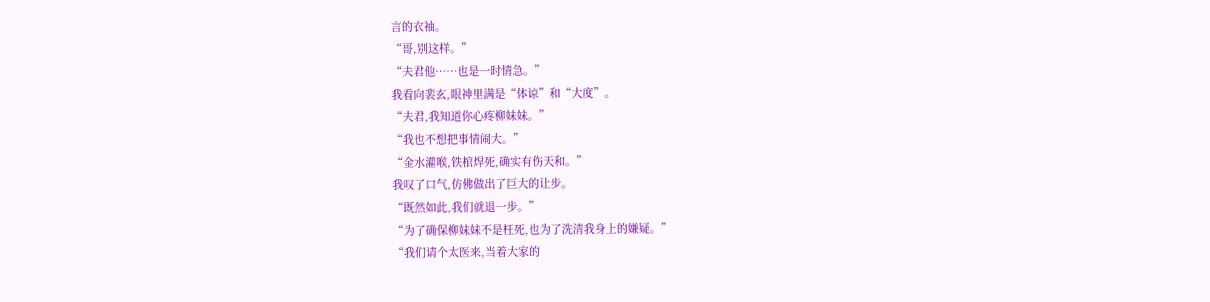言的衣袖。
“哥,别这样。”
“夫君他……也是一时情急。”
我看向裴玄,眼神里满是“体谅”和“大度”。
“夫君,我知道你心疼柳妹妹。”
“我也不想把事情闹大。”
“金水灌喉,铁棺焊死,确实有伤天和。”
我叹了口气,仿佛做出了巨大的让步。
“既然如此,我们就退一步。”
“为了确保柳妹妹不是枉死,也为了洗清我身上的嫌疑。”
“我们请个太医来,当着大家的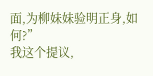面,为柳妹妹验明正身,如何?”
我这个提议,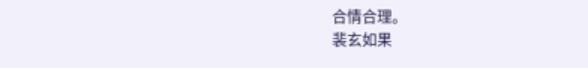合情合理。
裴玄如果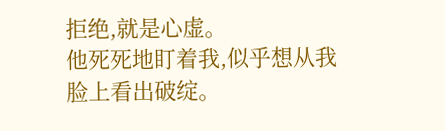拒绝,就是心虚。
他死死地盯着我,似乎想从我脸上看出破绽。